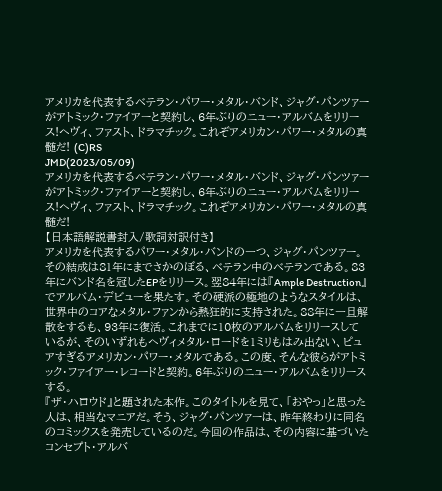アメリカを代表するベテラン・パワー・メタル・バンド、ジャグ・パンツァーがアトミック・ファイアーと契約し、6年ぶりのニュー・アルバムをリリース!ヘヴィ、ファスト、ドラマチック。これぞアメリカン・パワー・メタルの真髄だ! (C)RS
JMD(2023/05/09)
アメリカを代表するベテラン・パワー・メタル・バンド、ジャグ・パンツァーがアトミック・ファイアーと契約し、6年ぶりのニュー・アルバムをリリース!ヘヴィ、ファスト、ドラマチック。これぞアメリカン・パワー・メタルの真髄だ!
【日本語解説書封入/歌詞対訳付き】
アメリカを代表するパワー・メタル・バンドの一つ、ジャグ・パンツァー。その結成は81年にまでさかのぼる、ベテラン中のベテランである。83年にバンド名を冠したEPをリリース。翌84年には『Ample Destruction』でアルバム・デビューを果たす。その硬派の極地のようなスタイルは、世界中のコアなメタル・ファンから熱狂的に支持された。88年に一旦解散をするも、93年に復活。これまでに10枚のアルバムをリリースしているが、そのいずれもヘヴィメタル・ロードを1ミリもはみ出ない、ピュアすぎるアメリカン・パワー・メタルである。この度、そんな彼らがアトミック・ファイアー・レコードと契約。6年ぶりのニュー・アルバムをリリースする。
『ザ・ハロウド』と題された本作。このタイトルを見て、「おやっ」と思った人は、相当なマニアだ。そう、ジャグ・パンツァーは、昨年終わりに同名のコミックスを発売しているのだ。今回の作品は、その内容に基づいたコンセプト・アルバ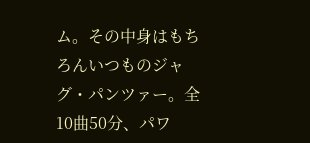ム。その中身はもちろんいつものジャグ・パンツァー。全10曲50分、パワ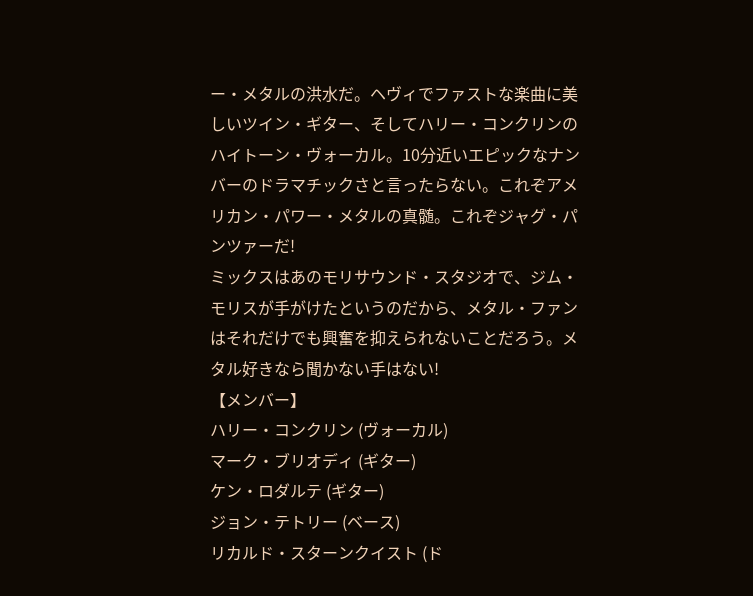ー・メタルの洪水だ。ヘヴィでファストな楽曲に美しいツイン・ギター、そしてハリー・コンクリンのハイトーン・ヴォーカル。10分近いエピックなナンバーのドラマチックさと言ったらない。これぞアメリカン・パワー・メタルの真髄。これぞジャグ・パンツァーだ!
ミックスはあのモリサウンド・スタジオで、ジム・モリスが手がけたというのだから、メタル・ファンはそれだけでも興奮を抑えられないことだろう。メタル好きなら聞かない手はない!
【メンバー】
ハリー・コンクリン (ヴォーカル)
マーク・ブリオディ (ギター)
ケン・ロダルテ (ギター)
ジョン・テトリー (ベース)
リカルド・スターンクイスト (ド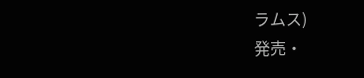ラムス)
発売・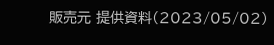販売元 提供資料(2023/05/02)